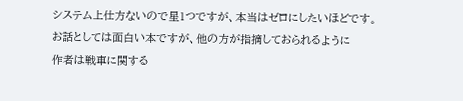システム上仕方ないので星1つですが、本当はゼロにしたいほどです。
お話としては面白い本ですが、他の方が指摘しておられるように
作者は戦車に関する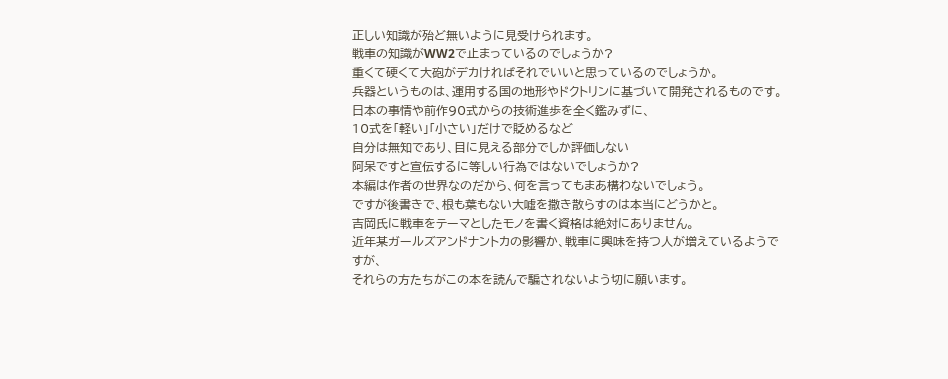正しい知識が殆ど無いように見受けられます。
戦車の知識がWW2で止まっているのでしょうか?
重くて硬くて大砲がデカければそれでいいと思っているのでしょうか。
兵器というものは、運用する国の地形やドクトリンに基づいて開発されるものです。
日本の事情や前作90式からの技術進歩を全く鑑みずに、
10式を「軽い」「小さい」だけで貶めるなど
自分は無知であり、目に見える部分でしか評価しない
阿呆ですと宣伝するに等しい行為ではないでしょうか?
本編は作者の世界なのだから、何を言ってもまあ構わないでしょう。
ですが後書きで、根も葉もない大嘘を撒き散らすのは本当にどうかと。
吉岡氏に戦車をテーマとしたモノを書く資格は絶対にありません。
近年某ガールズアンドナントカの影響か、戦車に興味を持つ人が増えているようですが、
それらの方たちがこの本を読んで騙されないよう切に願います。